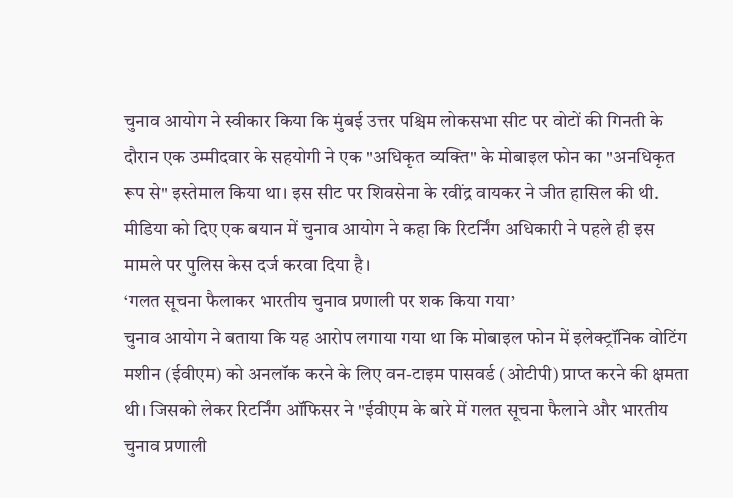चुनाव आयोग ने स्वीकार किया कि मुंबई उत्तर पश्चिम लोकसभा सीट पर वोटों की गिनती के दौरान एक उम्मीदवार के सहयोगी ने एक "अधिकृत व्यक्ति" के मोबाइल फोन का "अनधिकृत रूप से" इस्तेमाल किया था। इस सीट पर शिवसेना के रवींद्र वायकर ने जीत हासिल की थी.
मीडिया को दिए एक बयान में चुनाव आयोग ने कहा कि रिटर्निंग अधिकारी ने पहले ही इस मामले पर पुलिस केस दर्ज करवा दिया है।
‘गलत सूचना फैलाकर भारतीय चुनाव प्रणाली पर शक किया गया’
चुनाव आयोग ने बताया कि यह आरोप लगाया गया था कि मोबाइल फोन में इलेक्ट्रॉनिक वोटिंग मशीन (ईवीएम) को अनलॉक करने के लिए वन-टाइम पासवर्ड (ओटीपी) प्राप्त करने की क्षमता थी। जिसको लेकर रिटर्निंग ऑफिसर ने "ईवीएम के बारे में गलत सूचना फैलाने और भारतीय चुनाव प्रणाली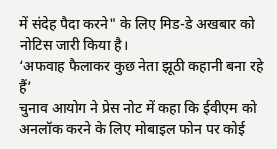में संदेह पैदा करने" के लिए मिड-डे अखबार को नोटिस जारी किया है।
‘अफवाह फैलाकर कुछ नेता झूठी कहानी बना रहे हैं’
चुनाव आयोग ने प्रेस नोट में कहा कि ईवीएम को अनलॉक करने के लिए मोबाइल फोन पर कोई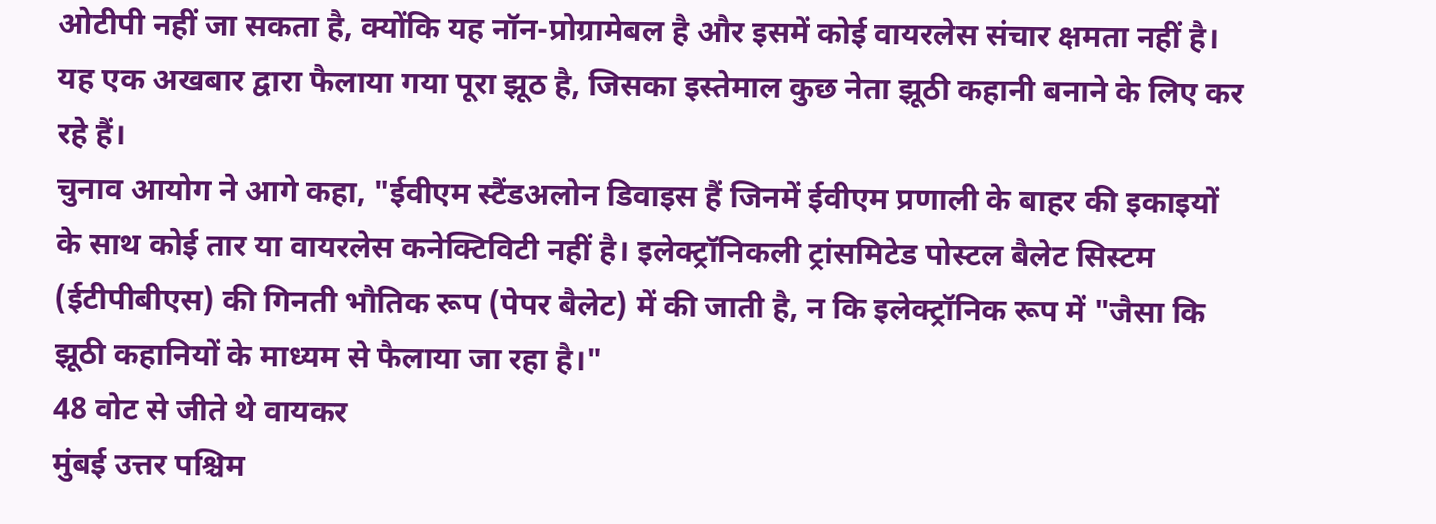ओटीपी नहीं जा सकता है, क्योंकि यह नॉन-प्रोग्रामेबल है और इसमें कोई वायरलेस संचार क्षमता नहीं है। यह एक अखबार द्वारा फैलाया गया पूरा झूठ है, जिसका इस्तेमाल कुछ नेता झूठी कहानी बनाने के लिए कर रहे हैं।
चुनाव आयोग ने आगे कहा, "ईवीएम स्टैंडअलोन डिवाइस हैं जिनमें ईवीएम प्रणाली के बाहर की इकाइयों के साथ कोई तार या वायरलेस कनेक्टिविटी नहीं है। इलेक्ट्रॉनिकली ट्रांसमिटेड पोस्टल बैलेट सिस्टम (ईटीपीबीएस) की गिनती भौतिक रूप (पेपर बैलेट) में की जाती है, न कि इलेक्ट्रॉनिक रूप में "जैसा कि झूठी कहानियों के माध्यम से फैलाया जा रहा है।"
48 वोट से जीते थे वायकर
मुंबई उत्तर पश्चिम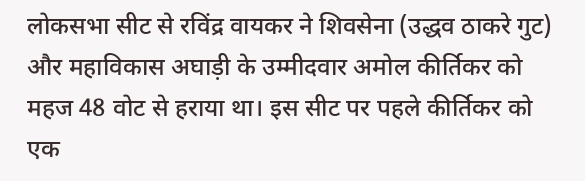लोकसभा सीट से रविंद्र वायकर ने शिवसेना (उद्धव ठाकरे गुट) और महाविकास अघाड़ी के उम्मीदवार अमोल कीर्तिकर को महज 48 वोट से हराया था। इस सीट पर पहले कीर्तिकर को एक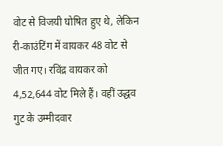वोट से विजयी घोषित हुए थे, लेकिन री-काउंटिंग में वायकर 48 वोट से जीत गए। रविंद्र वायकर को 4,52,644 वोट मिले हैं। वहीं उद्धव गुट के उम्मीदवार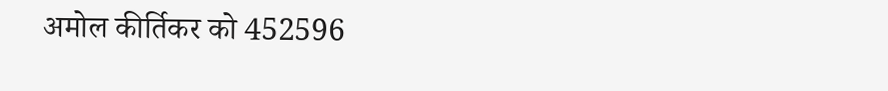अमोल कीर्तिकर को 452596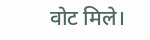वोट मिले।